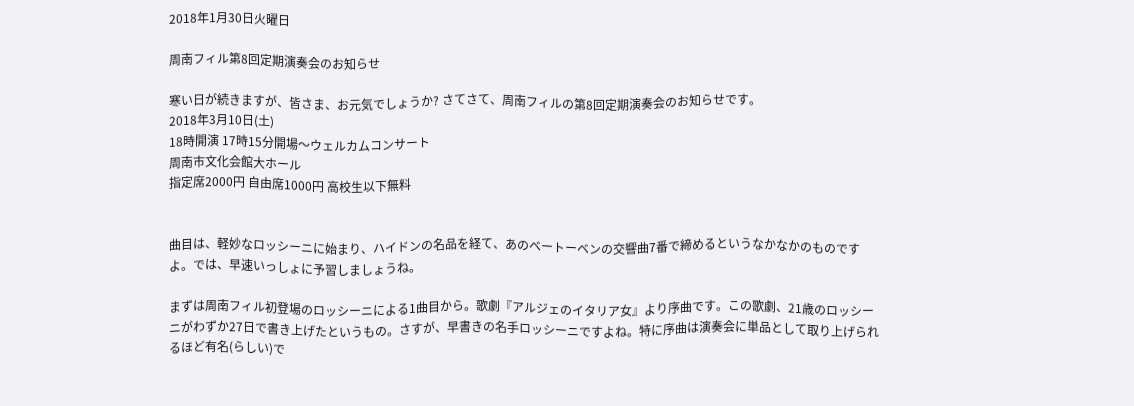2018年1月30日火曜日

周南フィル第8回定期演奏会のお知らせ

寒い日が続きますが、皆さま、お元気でしょうか? さてさて、周南フィルの第8回定期演奏会のお知らせです。
2018年3月10日(土)
18時開演 17時15分開場〜ウェルカムコンサート
周南市文化会館大ホール
指定席2000円 自由席1000円 高校生以下無料


曲目は、軽妙なロッシーニに始まり、ハイドンの名品を経て、あのベートーベンの交響曲7番で締めるというなかなかのものですよ。では、早速いっしょに予習しましょうね。

まずは周南フィル初登場のロッシーニによる1曲目から。歌劇『アルジェのイタリア女』より序曲です。この歌劇、21歳のロッシーニがわずか27日で書き上げたというもの。さすが、早書きの名手ロッシーニですよね。特に序曲は演奏会に単品として取り上げられるほど有名(らしい)で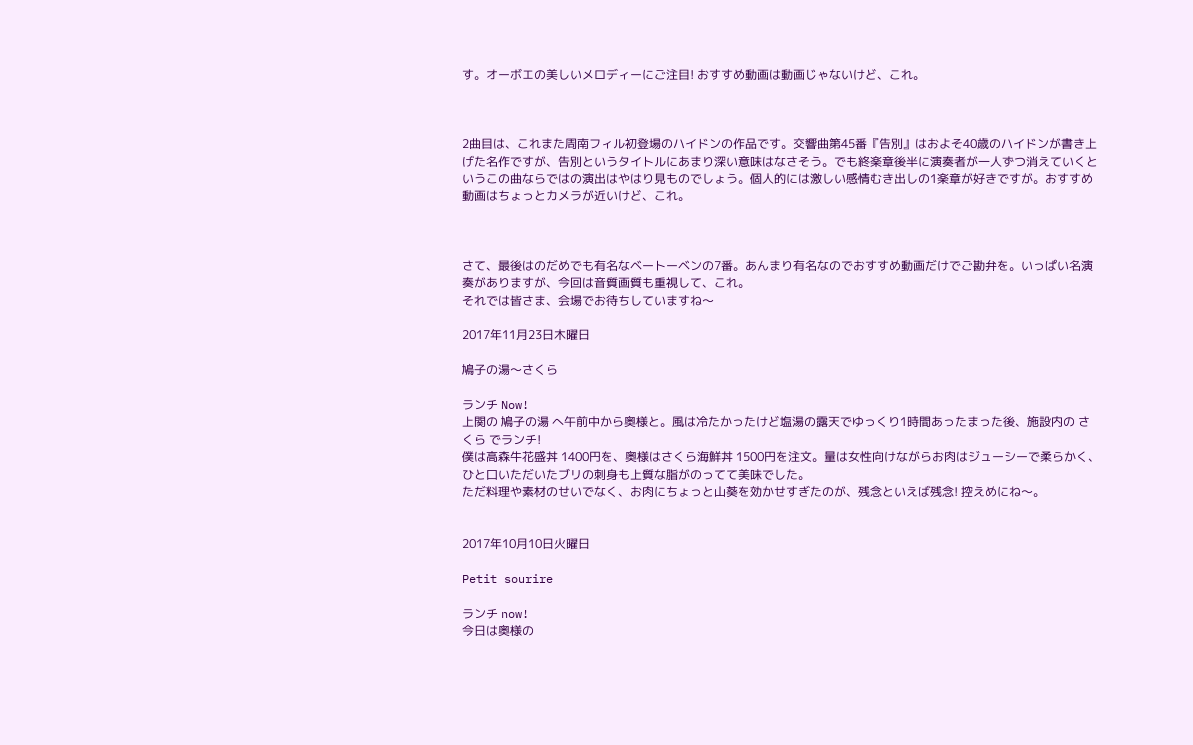す。オーボエの美しいメロディーにご注目! おすすめ動画は動画じゃないけど、これ。



2曲目は、これまた周南フィル初登場のハイドンの作品です。交響曲第45番『告別』はおよそ40歳のハイドンが書き上げた名作ですが、告別というタイトルにあまり深い意味はなさそう。でも終楽章後半に演奏者が一人ずつ消えていくというこの曲ならではの演出はやはり見ものでしょう。個人的には激しい感情むき出しの1楽章が好きですが。おすすめ動画はちょっとカメラが近いけど、これ。



さて、最後はのだめでも有名なベートーベンの7番。あんまり有名なのでおすすめ動画だけでご勘弁を。いっぱい名演奏がありますが、今回は音質画質も重視して、これ。
それでは皆さま、会場でお待ちしていますね〜

2017年11月23日木曜日

鳩子の湯〜さくら

ランチ Now!
上関の 鳩子の湯 へ午前中から奥様と。風は冷たかったけど塩湯の露天でゆっくり1時間あったまった後、施設内の さくら でランチ!
僕は高森牛花盛丼 1400円を、奥様はさくら海鮮丼 1500円を注文。量は女性向けながらお肉はジューシーで柔らかく、ひと口いただいたブリの刺身も上質な脂がのってて美味でした。
ただ料理や素材のせいでなく、お肉にちょっと山葵を効かせすぎたのが、残念といえば残念! 控えめにね〜。


2017年10月10日火曜日

Petit sourire

ランチ now!
今日は奥様の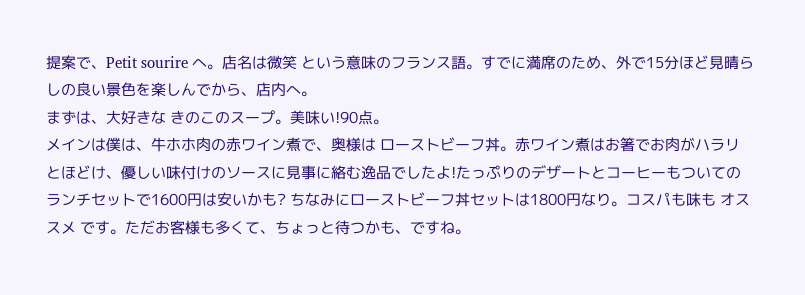提案で、Petit sourire へ。店名は微笑 という意味のフランス語。すでに満席のため、外で15分ほど見晴らしの良い景色を楽しんでから、店内へ。
まずは、大好きな きのこのスープ。美味い!90点。
メインは僕は、牛ホホ肉の赤ワイン煮で、奥様は ローストビーフ丼。赤ワイン煮はお箸でお肉がハラリとほどけ、優しい味付けのソースに見事に絡む逸品でしたよ!たっぷりのデザートとコーヒーもついてのランチセットで1600円は安いかも? ちなみにローストビーフ丼セットは1800円なり。コスパも味も オススメ です。ただお客様も多くて、ちょっと待つかも、ですね。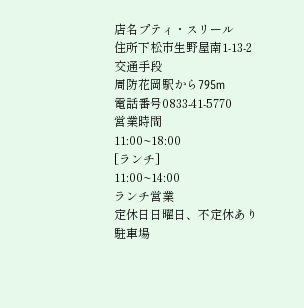店名プティ・スリール
住所下松市生野屋南1-13-2
交通手段
周防花岡駅から795m
電話番号0833-41-5770
営業時間
11:00~18:00
[ランチ]
11:00~14:00
ランチ営業
定休日日曜日、不定休あり
駐車場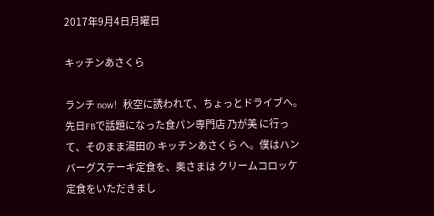2017年9月4日月曜日

キッチンあさくら

ランチ now!   秋空に誘われて、ちょっとドライブへ。
先日FBで話題になった食パン専門店 乃が美 に行って、そのまま湯田の キッチンあさくら へ。僕はハンバーグステーキ定食を、奥さまは クリームコロッケ定食をいただきまし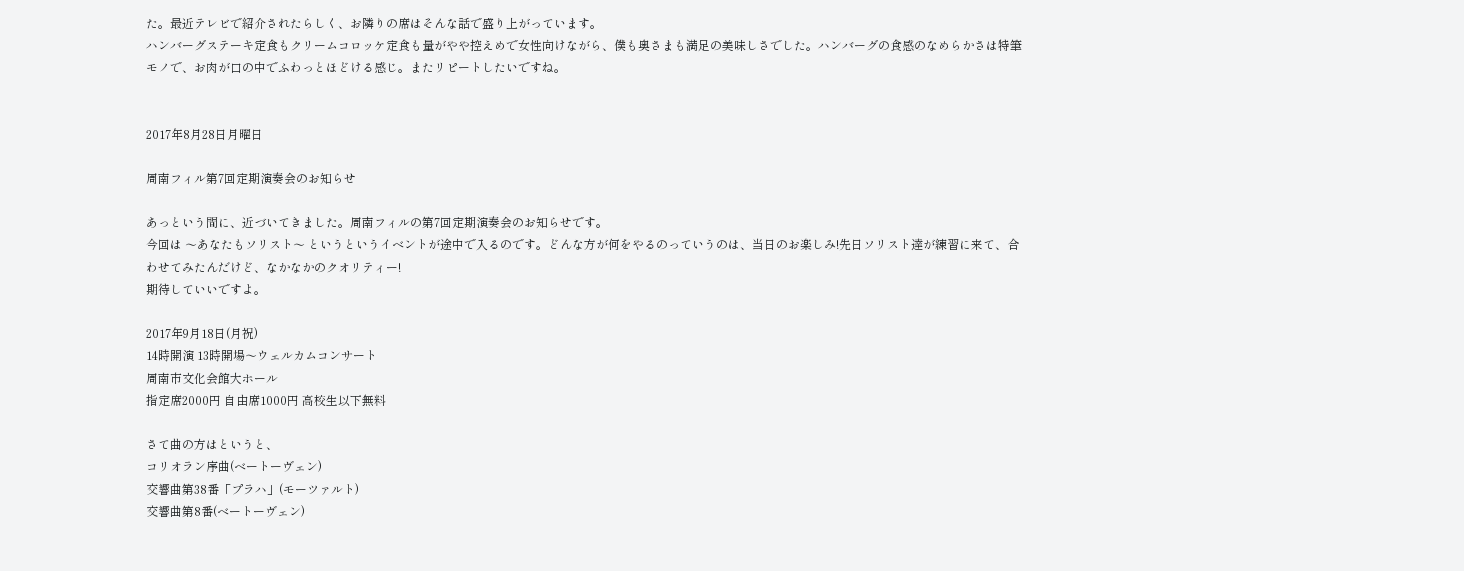た。最近テレビで紹介されたらしく、お隣りの席はそんな話で盛り上がっています。
ハンバーグステーキ定食もクリームコロッケ定食も量がやや控えめで女性向けながら、僕も奥さまも満足の美味しさでした。ハンバーグの食感のなめらかさは特筆モノで、お肉が口の中でふわっとほどける感じ。またリピートしたいですね。


2017年8月28日月曜日

周南フィル第7回定期演奏会のお知らせ

あっという間に、近づいてきました。周南フィルの第7回定期演奏会のお知らせです。
今回は 〜あなたもソリスト〜 というというイベントが途中で入るのです。どんな方が何をやるのっていうのは、当日のお楽しみ!先日ソリスト達が練習に来て、合わせてみたんだけど、なかなかのクオリティー!
期待していいですよ。

2017年9月18日(月祝)
14時開演 13時開場〜ウェルカムコンサート
周南市文化会館大ホール
指定席2000円 自由席1000円 高校生以下無料

さて曲の方はというと、
コリオラン序曲(ベートーヴェン)
交響曲第38番「プラハ」(モーツァルト)
交響曲第8番(ベートーヴェン)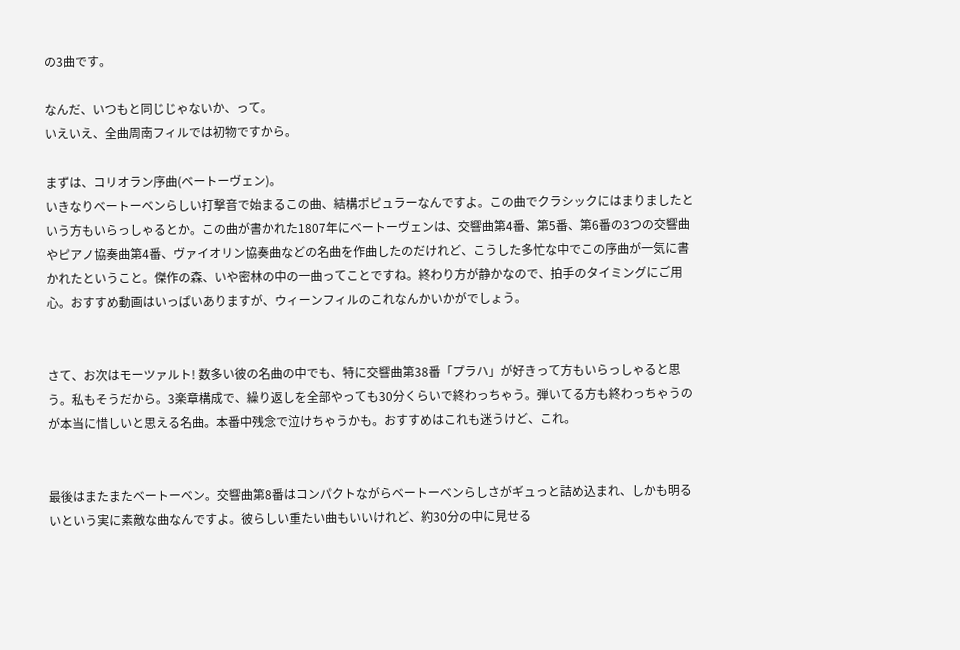の3曲です。

なんだ、いつもと同じじゃないか、って。
いえいえ、全曲周南フィルでは初物ですから。

まずは、コリオラン序曲(ベートーヴェン)。
いきなりベートーベンらしい打撃音で始まるこの曲、結構ポピュラーなんですよ。この曲でクラシックにはまりましたという方もいらっしゃるとか。この曲が書かれた1807年にベートーヴェンは、交響曲第4番、第5番、第6番の3つの交響曲やピアノ協奏曲第4番、ヴァイオリン協奏曲などの名曲を作曲したのだけれど、こうした多忙な中でこの序曲が一気に書かれたということ。傑作の森、いや密林の中の一曲ってことですね。終わり方が静かなので、拍手のタイミングにご用心。おすすめ動画はいっぱいありますが、ウィーンフィルのこれなんかいかがでしょう。


さて、お次はモーツァルト! 数多い彼の名曲の中でも、特に交響曲第38番「プラハ」が好きって方もいらっしゃると思う。私もそうだから。3楽章構成で、繰り返しを全部やっても30分くらいで終わっちゃう。弾いてる方も終わっちゃうのが本当に惜しいと思える名曲。本番中残念で泣けちゃうかも。おすすめはこれも迷うけど、これ。


最後はまたまたベートーベン。交響曲第8番はコンパクトながらベートーベンらしさがギュっと詰め込まれ、しかも明るいという実に素敵な曲なんですよ。彼らしい重たい曲もいいけれど、約30分の中に見せる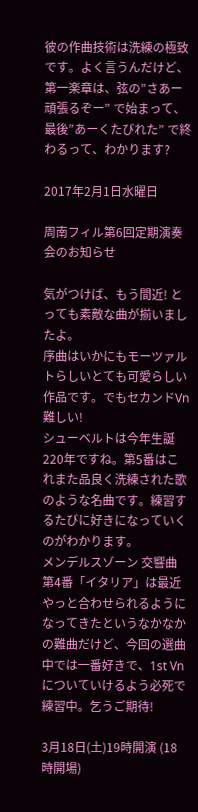彼の作曲技術は洗練の極致です。よく言うんだけど、第一楽章は、弦の”さあー頑張るぞー” で始まって、最後”あーくたびれた” で終わるって、わかります?

2017年2月1日水曜日

周南フィル第6回定期演奏会のお知らせ

気がつけば、もう間近! とっても素敵な曲が揃いましたよ。
序曲はいかにもモーツァルトらしいとても可愛らしい作品です。でもセカンドVn難しい!
シューベルトは今年生誕220年ですね。第5番はこれまた品良く洗練された歌のような名曲です。練習するたびに好きになっていくのがわかります。
メンデルスゾーン 交響曲 第4番「イタリア」は最近やっと合わせられるようになってきたというなかなかの難曲だけど、今回の選曲中では一番好きで、1st Vnについていけるよう必死で練習中。乞うご期待!

3月18日(土)19時開演 (18時開場)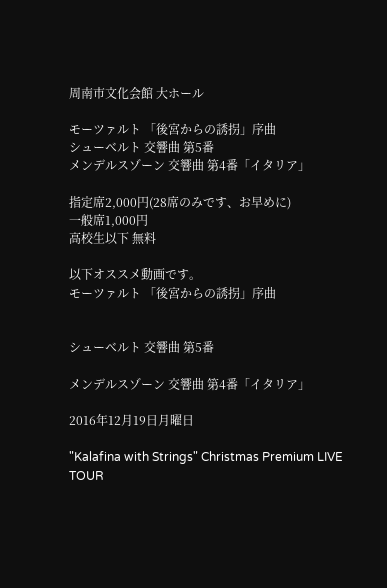周南市文化会館 大ホール

モーツァルト 「後宮からの誘拐」序曲
シューベルト 交響曲 第5番
メンデルスゾーン 交響曲 第4番「イタリア」

指定席2,000円(28席のみです、お早めに)
一般席1,000円
高校生以下 無料

以下オススメ動画です。
モーツァルト 「後宮からの誘拐」序曲


シューベルト 交響曲 第5番

メンデルスゾーン 交響曲 第4番「イタリア」

2016年12月19日月曜日

"Kalafina with Strings" Christmas Premium LIVE TOUR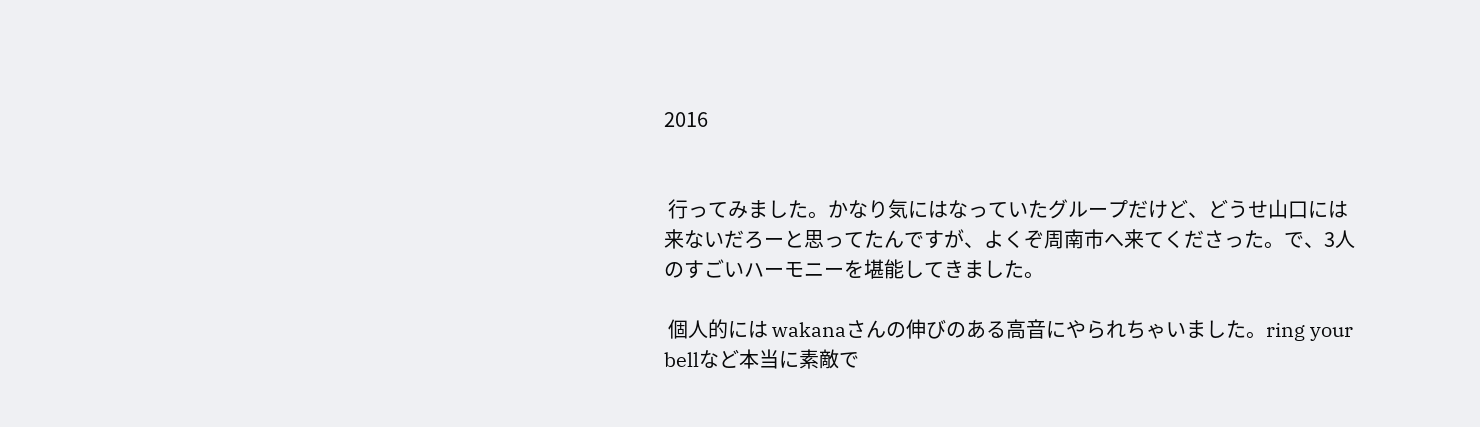2016


 行ってみました。かなり気にはなっていたグループだけど、どうせ山口には来ないだろーと思ってたんですが、よくぞ周南市へ来てくださった。で、3人のすごいハーモニーを堪能してきました。

 個人的には wakanaさんの伸びのある高音にやられちゃいました。ring your bellなど本当に素敵で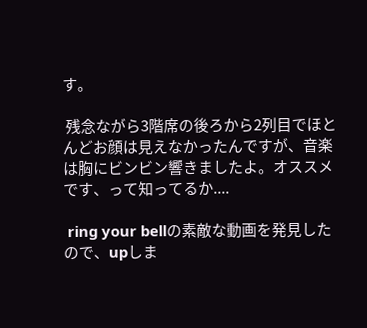す。

 残念ながら3階席の後ろから2列目でほとんどお顔は見えなかったんですが、音楽は胸にビンビン響きましたよ。オススメです、って知ってるか....

 ring your bellの素敵な動画を発見したので、upしま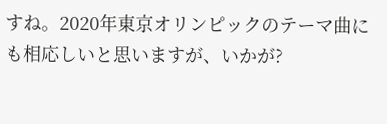すね。2020年東京オリンピックのテーマ曲にも相応しいと思いますが、いかが?